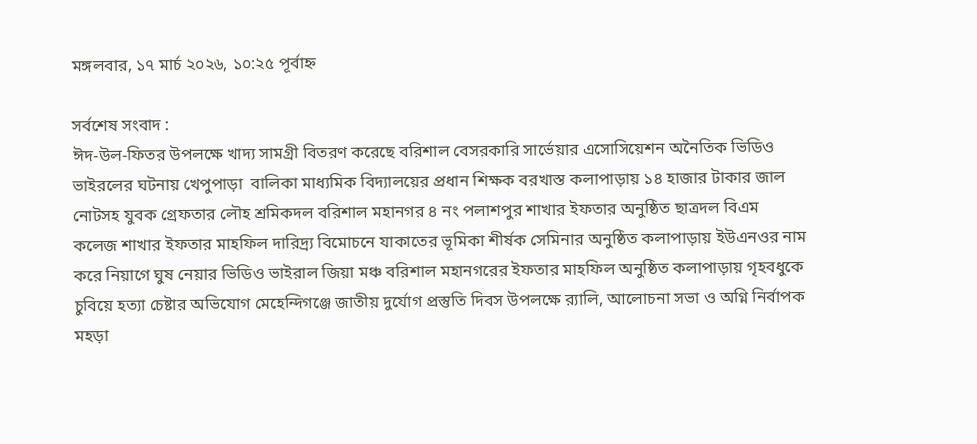মঙ্গলবার, ১৭ মার্চ ২০২৬, ১০:২৫ পূর্বাহ্ন

সর্বশেষ সংবাদ :
ঈদ-উল-ফিতর উপলক্ষে খাদ্য সামগ্রী বিতরণ করেছে বরিশাল বেসরকারি সার্ভেয়ার এসোসিয়েশন অনৈতিক ভিডিও ভাইরলের ঘটনায় খেপুপাড়া  বালিকা মাধ্যমিক বিদ্যালয়ের প্রধান শিক্ষক বরখাস্ত কলাপাড়ায় ১৪ হাজার টাকার জাল নোটসহ যুবক গ্রেফতার লৌহ শ্রমিকদল বরিশাল মহানগর ৪ নং পলাশপুর শাখার ইফতার অনুষ্ঠিত ছাত্রদল বিএম কলেজ শাখার ইফতার মাহফিল দারিদ্র্য বিমোচনে যাকাতের ভূমিকা শীর্ষক সেমিনার অনুষ্ঠিত কলাপাড়ায় ইউএনওর নাম করে নিয়াগে ঘুষ নেয়ার ভিডিও ভাইরাল জিয়া মঞ্চ বরিশাল মহানগরের ইফতার মাহফিল অনুষ্ঠিত কলাপাড়ায় গৃহবধুকে চুবিয়ে হত্যা চেষ্টার অভিযোগ মেহেন্দিগঞ্জে জাতীয় দুর্যোগ প্রস্তুতি দিবস উপলক্ষে র‍্যালি, আলোচনা সভা ও অগ্নি নির্বাপক মহড়া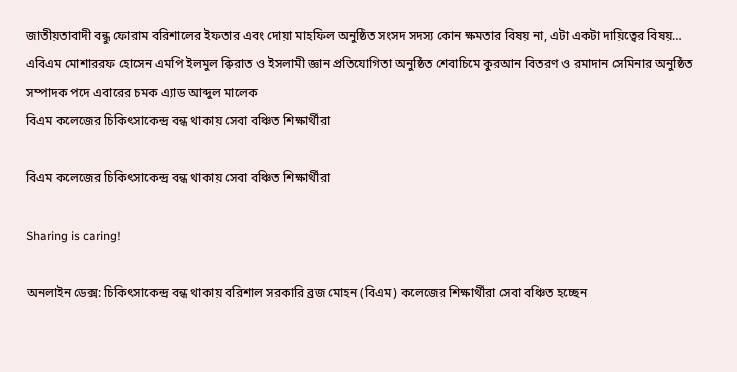জাতীয়তাবাদী বন্ধু ফোরাম বরিশালের ইফতার এবং দোয়া মাহফিল অনুষ্ঠিত সংসদ সদস্য কোন ক্ষমতার বিষয় না, এটা একটা দায়িত্বের বিষয়… এবিএম মোশাররফ হোসেন এমপি ইলমুল ক্বিরাত ও ইসলামী জ্ঞান প্রতিযোগিতা অনুষ্ঠিত শেবাচিমে কুরআন বিতরণ ও রমাদান সেমিনার অনুষ্ঠিত সম্পাদক পদে এবারের চমক এ্যাড আব্দুল মালেক
বিএম কলেজের চিকিৎসাকেন্দ্র বন্ধ থাকায় সেবা বঞ্চিত শিক্ষার্থীরা

বিএম কলেজের চিকিৎসাকেন্দ্র বন্ধ থাকায় সেবা বঞ্চিত শিক্ষার্থীরা

Sharing is caring!

অনলাইন ডেক্স: চিকিৎসাকেন্দ্র বন্ধ থাকায় বরিশাল সরকারি ব্রজ মোহন (বিএম) কলেজের শিক্ষার্থীরা সেবা বঞ্চিত হচ্ছেন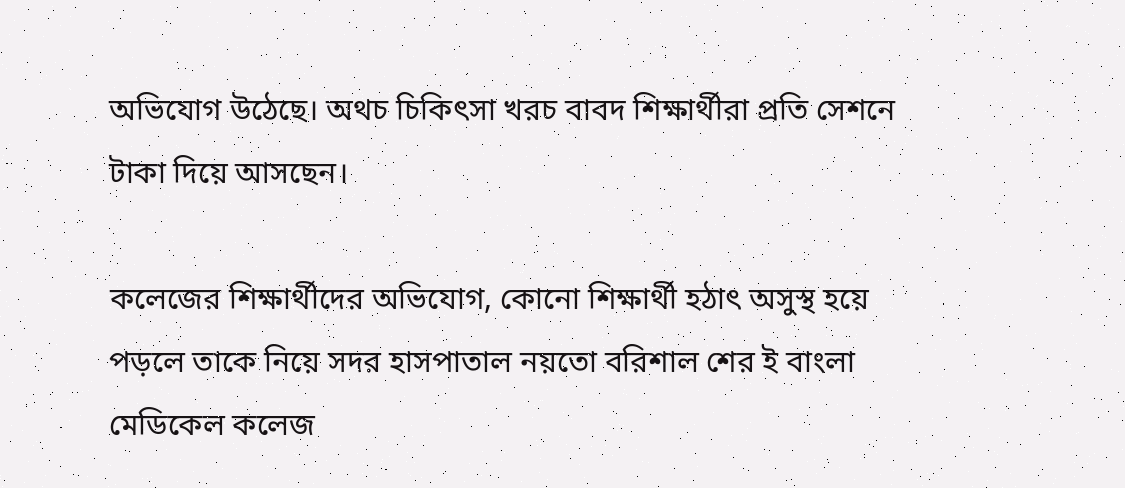অভিযোগ উঠেছে। অথচ চিকিৎসা খরচ বাবদ শিক্ষার্থীরা প্রতি সেশনে টাকা দিয়ে আসছেন।

কলেজের শিক্ষার্থীদের অভিযোগ, কোনো শিক্ষার্থী হঠাৎ অসুস্থ হয়ে পড়লে তাকে নিয়ে সদর হাসপাতাল নয়তো বরিশাল শের ই বাংলা মেডিকেল কলেজ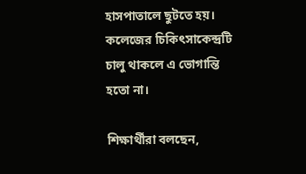হাসপাতালে ‍ছুটতে হয়। কলেজের চিকিৎসাকেন্দ্রটি চালু থাকলে এ ভোগান্তি হতো না।

শিক্ষার্থীরা বলছেন,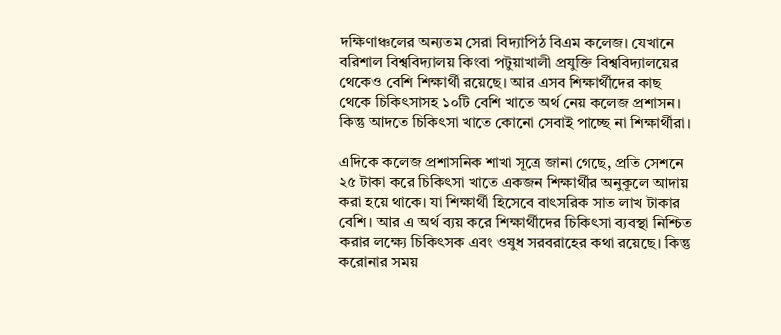দক্ষিণাঞ্চলের অন্যতম সেরা বিদ্যাপিঠ বিএম কলেজ। যেখানে বরিশাল বিশ্ববিদ্যালয় কিংবা পটুয়াখালী প্রযুক্তি বিশ্ববিদ্যালয়ের থেকেও বেশি শিক্ষার্থী রয়েছে। আর এসব শিক্ষার্থীদের কাছ থেকে চিকিৎসাসহ ১০টি বেশি খাতে অর্থ নেয় কলেজ প্রশাসন। কিন্তু আদতে চিকিৎসা খাতে কোনো সেবাই পাচ্ছে না শিক্ষার্থীরা।

এদিকে কলেজ প্রশাসনিক শাখা সূত্রে জানা গেছে, প্রতি সেশনে ২৫ টাকা করে চিকিৎসা খাতে একজন শিক্ষার্থীর অনুকূলে আদায় করা হয়ে থাকে। যা শিক্ষার্থী হিসেবে বাৎসরিক সাত লাখ টাকার বেশি। আর এ অর্থ ব্যয় করে শিক্ষার্থীদের চিকিৎসা ব্যবস্থা নিশ্চিত করার লক্ষ্যে চিকিৎসক এবং ওষুধ সরবরাহের কথা রয়েছে। কিন্তু করোনার সময়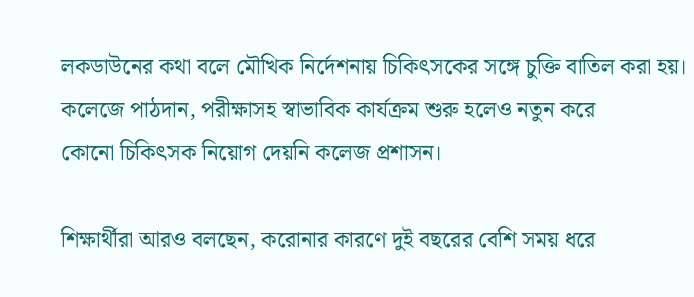লকডাউনের কথা বলে মৌখিক নির্দেশনায় চিকিৎসকের সঙ্গে চুক্তি বাতিল করা হয়। কলেজে পাঠদান, পরীক্ষাসহ স্বাভাবিক কার্যক্রম শুরু হলেও নতুন করে
কোনো চিকিৎসক নিয়োগ দেয়নি কলেজ প্রশাসন।

শিক্ষার্থীরা আরও বলছেন, করোনার কারণে দুই বছরের বেশি সময় ধরে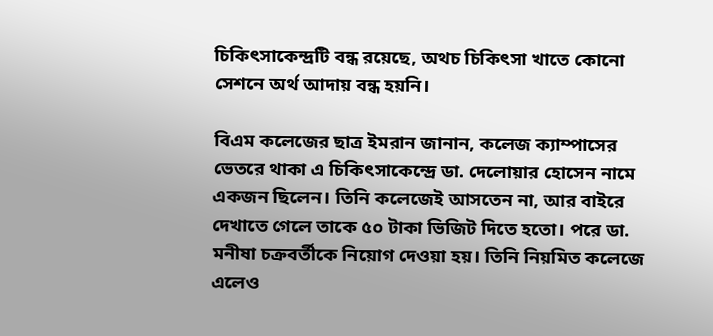চিকিৎসাকেন্দ্রটি বন্ধ রয়েছে, অথচ চিকিৎসা খাতে কোনো সেশনে অর্থ আদায় বন্ধ হয়নি।

বিএম কলেজের ছাত্র ইমরান জানান, কলেজ ক্যাম্পাসের ভেতরে থাকা এ চিকিৎসাকেন্দ্রে ডা. দেলোয়ার হোসেন নামে একজন ছিলেন। তিনি কলেজেই আসতেন না, আর বাইরে দেখাতে গেলে তাকে ৫০ টাকা ভিজিট দিতে হতো। পরে ডা. মনীষা চক্রবর্তীকে নিয়োগ দেওয়া হয়। তিনি নিয়মিত কলেজে এলেও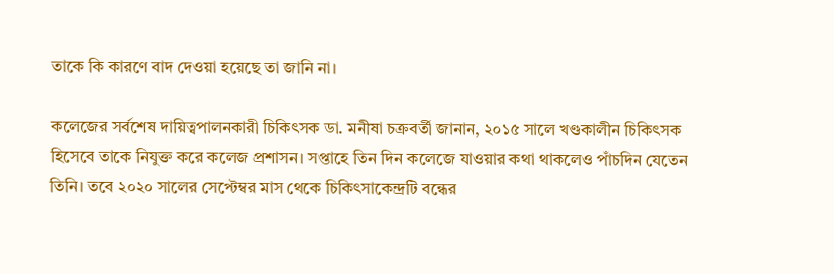তাকে কি কারণে বাদ দেওয়া হয়েছে তা জানি না।

কলেজের সর্বশেষ দায়িত্বপালনকারী চিকিৎসক ডা. মনীষা চক্রবর্তী জানান, ২০১৫ সালে খণ্ডকালীন চিকিৎসক হিসেবে তাকে নিযুক্ত করে কলেজ প্রশাসন। সপ্তাহে তিন দিন কলেজে যাওয়ার কথা থাকলেও পাঁচদিন যেতেন তিনি। তবে ২০২০ সালের সেপ্টেম্বর মাস থেকে চিকিৎসাকেন্দ্রটি বন্ধের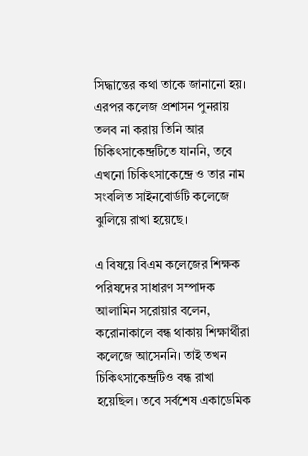সিদ্ধান্তের কথা তাকে জানানো হয়। এরপর কলেজ প্রশাসন পুনরায় তলব না করায় তিনি আর চিকিৎসাকেন্দ্রটিতে যাননি, তবে এখনো চিকিৎসাকেন্দ্রে ও তার নাম সংবলিত সাইনবোর্ডটি কলেজে ঝুলিয়ে রাখা হয়েছে।

এ বিষয়ে বিএম কলেজের শিক্ষক পরিষদের সাধারণ সম্পাদক আলামিন সরোয়ার বলেন, করোনাকালে বন্ধ থাকায় শিক্ষার্থীরা কলেজে আসেননি। তাই তখন চিকিৎসাকেন্দ্রটিও বন্ধ রাখা হয়েছিল। তবে সর্বশেষ একাডেমিক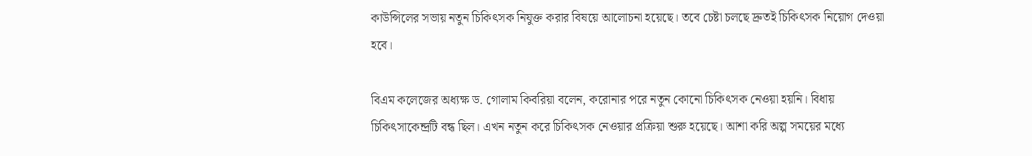কাউন্সিলের সভায় নতুন চিকিৎসক নিযুক্ত করার বিষয়ে আলোচনা হয়েছে। তবে চেষ্টা চলছে দ্রুতই চিকিৎসক নিয়োগ দেওয়া হবে।

বিএম কলেজের অধ্যক্ষ ড. গোলাম কিবরিয়া বলেন, করোনার পরে নতুন কোনো চিকিৎসক নেওয়া হয়নি। বিধায় চিকিৎসাকেন্দ্রটি বন্ধ ছিল। এখন নতুন করে চিকিৎসক নেওয়ার প্রক্রিয়া শুরু হয়েছে। আশা করি অল্প সময়ের মধ্যে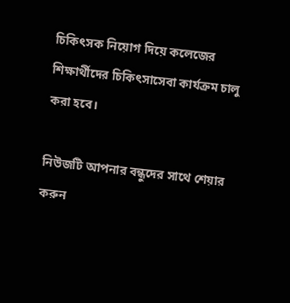চিকিৎসক নিয়োগ দিয়ে কলেজের শিক্ষার্থীদের চিকিৎসাসেবা কার্যক্রম চালু করা হবে।

নিউজটি আপনার বন্ধুদের সাথে শেয়ার করুন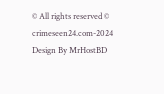© All rights reserved © crimeseen24.com-2024
Design By MrHostBD